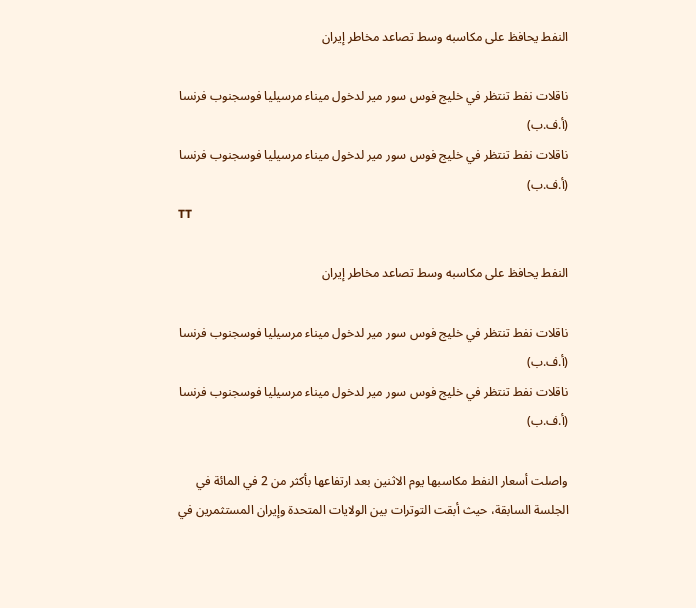النفط يحافظ على مكاسبه وسط تصاعد مخاطر إيران

ناقلات نفط تنتظر في خليج فوس سور مير لدخول ميناء مرسيليا فوسجنوب فرنسا (أ.ف.ب)
ناقلات نفط تنتظر في خليج فوس سور مير لدخول ميناء مرسيليا فوسجنوب فرنسا (أ.ف.ب)
TT

النفط يحافظ على مكاسبه وسط تصاعد مخاطر إيران

ناقلات نفط تنتظر في خليج فوس سور مير لدخول ميناء مرسيليا فوسجنوب فرنسا (أ.ف.ب)
ناقلات نفط تنتظر في خليج فوس سور مير لدخول ميناء مرسيليا فوسجنوب فرنسا (أ.ف.ب)

واصلت أسعار النفط مكاسبها يوم الاثنين بعد ارتفاعها بأكثر من 2 في المائة في الجلسة السابقة، حيث أبقت التوترات بين الولايات المتحدة وإيران المستثمرين في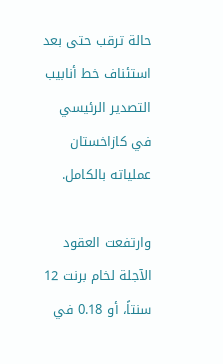حالة ترقب حتى بعد استئناف خط أنابيب التصدير الرئيسي في كازاخستان عملياته بالكامل.

وارتفعت العقود الآجلة لخام برنت 12 سنتاً، أو 0.18 في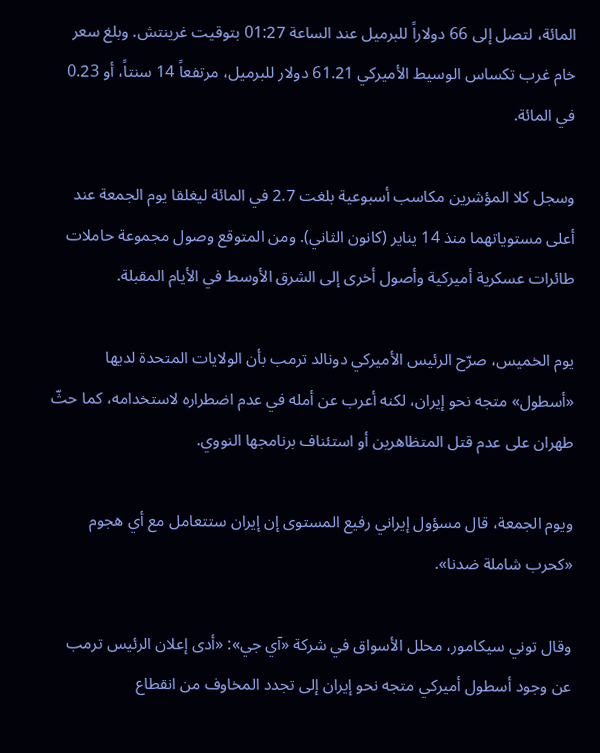المائة، لتصل إلى 66 دولاراً للبرميل عند الساعة 01:27 بتوقيت غرينتش. وبلغ سعر خام غرب تكساس الوسيط الأميركي 61.21 دولار للبرميل، مرتفعاً 14 سنتاً، أو 0.23 في المائة.

وسجل كلا المؤشرين مكاسب أسبوعية بلغت 2.7 في المائة ليغلقا يوم الجمعة عند أعلى مستوياتهما منذ 14 يناير (كانون الثاني). ومن المتوقع وصول مجموعة حاملات طائرات عسكرية أميركية وأصول أخرى إلى الشرق الأوسط في الأيام المقبلة.

يوم الخميس، صرّح الرئيس الأميركي دونالد ترمب بأن الولايات المتحدة لديها «أسطول» متجه نحو إيران، لكنه أعرب عن أمله في عدم اضطراره لاستخدامه، كما حثّ طهران على عدم قتل المتظاهرين أو استئناف برنامجها النووي.

ويوم الجمعة، قال مسؤول إيراني رفيع المستوى إن إيران ستتعامل مع أي هجوم «كحرب شاملة ضدنا».

وقال توني سيكامور، محلل الأسواق في شركة «آي جي»: «أدى إعلان الرئيس ترمب عن وجود أسطول أميركي متجه نحو إيران إلى تجدد المخاوف من انقطاع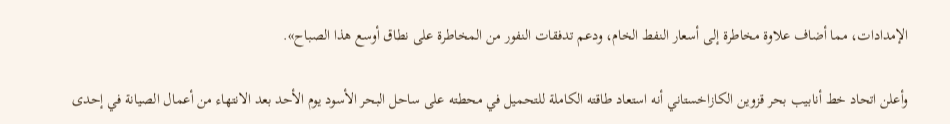الإمدادات، مما أضاف علاوة مخاطرة إلى أسعار النفط الخام، ودعم تدفقات النفور من المخاطرة على نطاق أوسع هذا الصباح».

وأعلن اتحاد خط أنابيب بحر قزوين الكازاخستاني أنه استعاد طاقته الكاملة للتحميل في محطته على ساحل البحر الأسود يوم الأحد بعد الانتهاء من أعمال الصيانة في إحدى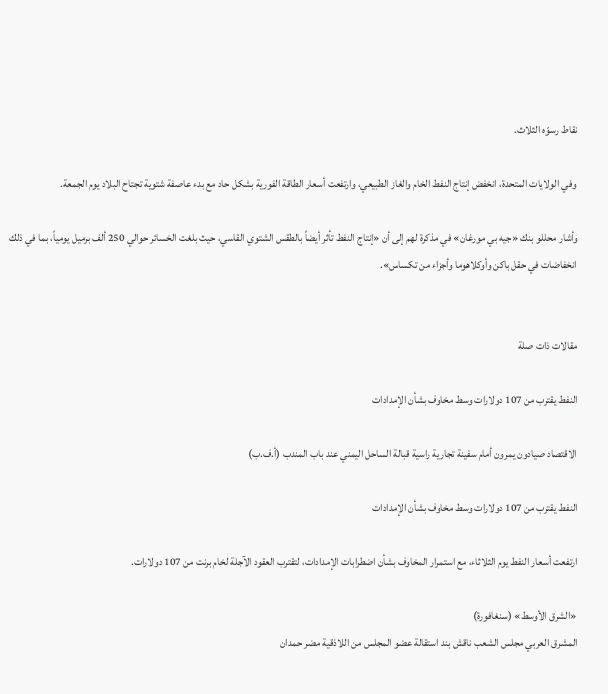نقاط رسوّه الثلاث.

وفي الولايات المتحدة، انخفض إنتاج النفط الخام والغاز الطبيعي، وارتفعت أسعار الطاقة الفورية بشكل حاد مع بدء عاصفة شتوية تجتاح البلاد يوم الجمعة.

وأشار محللو بنك «جيه بي مورغان» في مذكرة لهم إلى أن «إنتاج النفط تأثر أيضاً بالطقس الشتوي القاسي، حيث بلغت الخسائر حوالي 250 ألف برميل يومياً، بما في ذلك انخفاضات في حقل باكن وأوكلاهوما وأجزاء من تكساس».


مقالات ذات صلة

النفط يقترب من 107 دولارات وسط مخاوف بشأن الإمدادات

الاقتصاد صيادون يمرون أمام سفينة تجارية راسية قبالة الساحل اليمني عند باب المندب (أ.ف.ب)

النفط يقترب من 107 دولارات وسط مخاوف بشأن الإمدادات

ارتفعت أسعار النفط يوم الثلاثاء، مع استمرار المخاوف بشأن اضطرابات الإمدادات، لتقترب العقود الآجلة لخام برنت من 107 دولارات.

«الشرق الأوسط» (سنغافورة)
المشرق العربي مجلس الشعب ناقش بند استقالة عضو المجلس من اللاذقية مضر حمدان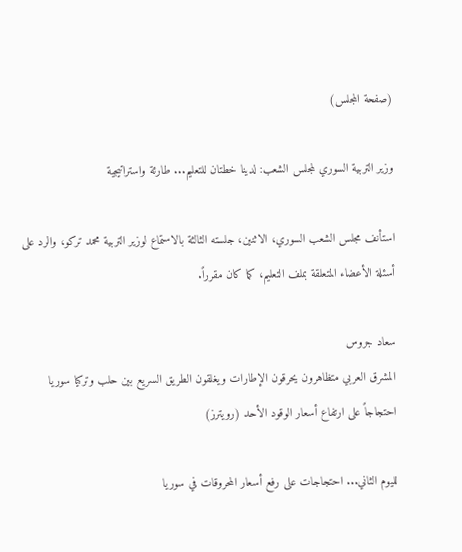(صفحة المجلس)

وزير التربية السوري لمجلس الشعب: لدينا خطتان للتعليم... طارئة واستراتيجية

استأنف مجلس الشعب السوري، الاثنين، جلسته الثالثة بالاستماع لوزير التربية محمد تركو، والرد على أسئلة الأعضاء المتعلقة بملف التعليم، كما كان مقرراً.

سعاد جروس
المشرق العربي متظاهرون يحرقون الإطارات ويغلقون الطريق السريع بين حلب وتركيا سوريا احتجاجاً على ارتفاع أسعار الوقود الأحد (رويترز)

لليوم الثاني... احتجاجات على رفع أسعار المحروقات في سوريا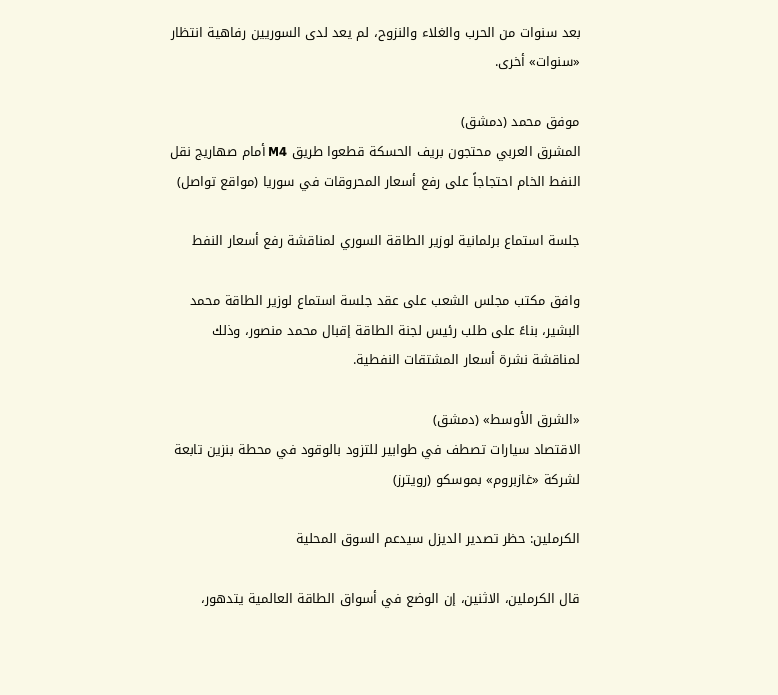بعد سنوات من الحرب والغلاء والنزوح، لم يعد لدى السوريين رفاهية انتظار «سنوات» أخرى.

موفق محمد (دمشق)
المشرق العربي محتجون بريف الحسكة قطعوا طريق M4 أمام صهاريج نقل النفط الخام احتجاجاً على رفع أسعار المحروقات في سوريا (مواقع تواصل)

جلسة استماع برلمانية لوزير الطاقة السوري لمناقشة رفع أسعار النفط

وافق مكتب مجلس الشعب على عقد جلسة استماع لوزير الطاقة محمد البشير، بناءً على طلب رئيس لجنة الطاقة إقبال محمد منصور، وذلك لمناقشة نشرة أسعار المشتقات النفطية.

«الشرق الأوسط» (دمشق)
الاقتصاد سيارات تصطف في طوابير للتزود بالوقود في محطة بنزين تابعة لشركة «غازبروم» بموسكو (رويترز)

الكرملين: حظر تصدير الديزل سيدعم السوق المحلية

قال الكرملين، الاثنين، إن الوضع في أسواق الطاقة العالمية يتدهور،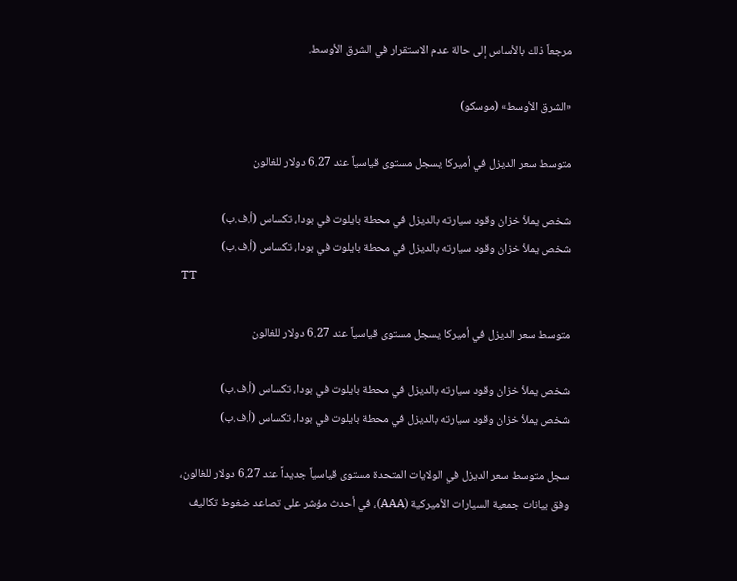مرجعاً ذلك بالأساس إلى حالة عدم الاستقرار في الشرق الأوسط.

«الشرق الأوسط» (موسكو)

متوسط سعر الديزل في أميركا يسجل مستوى قياسياً عند 6.27 دولار للغالون

شخص يملأ خزان وقود سيارته بالديزل في محطة بايلوت في بودا، تكساس (أ.ف.ب)
شخص يملأ خزان وقود سيارته بالديزل في محطة بايلوت في بودا، تكساس (أ.ف.ب)
TT

متوسط سعر الديزل في أميركا يسجل مستوى قياسياً عند 6.27 دولار للغالون

شخص يملأ خزان وقود سيارته بالديزل في محطة بايلوت في بودا، تكساس (أ.ف.ب)
شخص يملأ خزان وقود سيارته بالديزل في محطة بايلوت في بودا، تكساس (أ.ف.ب)

سجل متوسط سعر الديزل في الولايات المتحدة مستوى قياسياً جديداً عند 6.27 دولار للغالون، وفق بيانات جمعية السيارات الأميركية (AAA)، في أحدث مؤشر على تصاعد ضغوط تكاليف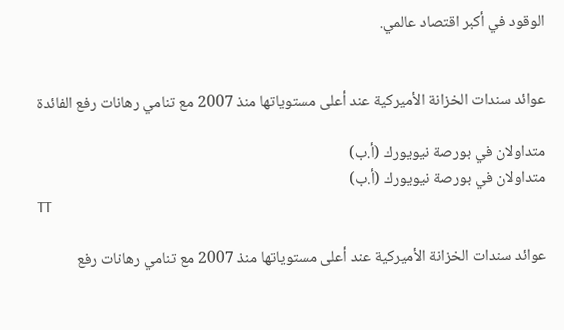الوقود في أكبر اقتصاد عالمي.


عوائد سندات الخزانة الأميركية عند أعلى مستوياتها منذ 2007 مع تنامي رهانات رفع الفائدة

متداولان في بورصة نيويورك (أ.ب)
متداولان في بورصة نيويورك (أ.ب)
TT

عوائد سندات الخزانة الأميركية عند أعلى مستوياتها منذ 2007 مع تنامي رهانات رفع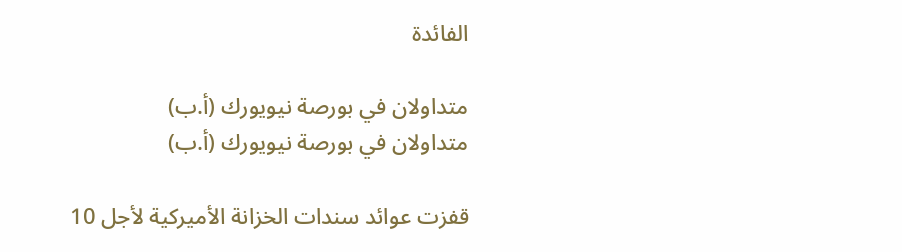الفائدة

متداولان في بورصة نيويورك (أ.ب)
متداولان في بورصة نيويورك (أ.ب)

قفزت عوائد سندات الخزانة الأميركية لأجل 10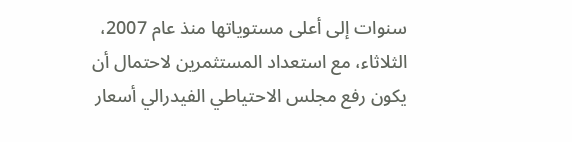سنوات إلى أعلى مستوياتها منذ عام 2007، الثلاثاء، مع استعداد المستثمرين لاحتمال أن يكون رفع مجلس الاحتياطي الفيدرالي أسعار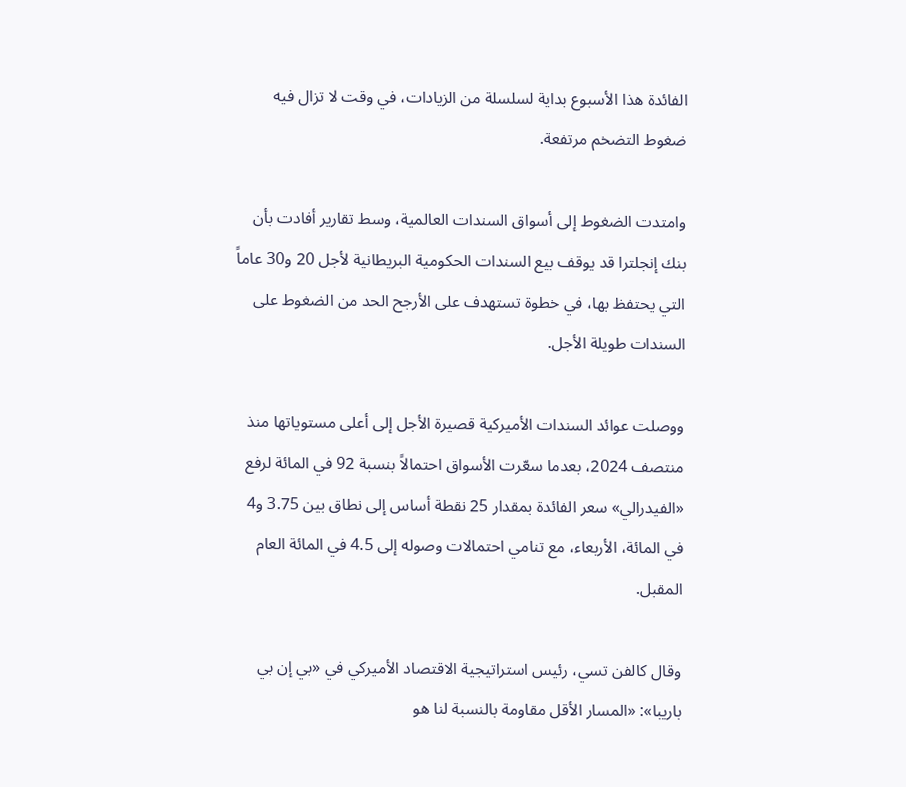الفائدة هذا الأسبوع بداية لسلسلة من الزيادات، في وقت لا تزال فيه ضغوط التضخم مرتفعة.

وامتدت الضغوط إلى أسواق السندات العالمية، وسط تقارير أفادت بأن بنك إنجلترا قد يوقف بيع السندات الحكومية البريطانية لأجل 20 و30 عاماً التي يحتفظ بها، في خطوة تستهدف على الأرجح الحد من الضغوط على السندات طويلة الأجل.

ووصلت عوائد السندات الأميركية قصيرة الأجل إلى أعلى مستوياتها منذ منتصف 2024، بعدما سعّرت الأسواق احتمالاً بنسبة 92 في المائة لرفع «الفيدرالي» سعر الفائدة بمقدار 25 نقطة أساس إلى نطاق بين 3.75 و4 في المائة، الأربعاء، مع تنامي احتمالات وصوله إلى 4.5 في المائة العام المقبل.

وقال كالفن تسي، رئيس استراتيجية الاقتصاد الأميركي في «بي إن بي باريبا»: «المسار الأقل مقاومة بالنسبة لنا هو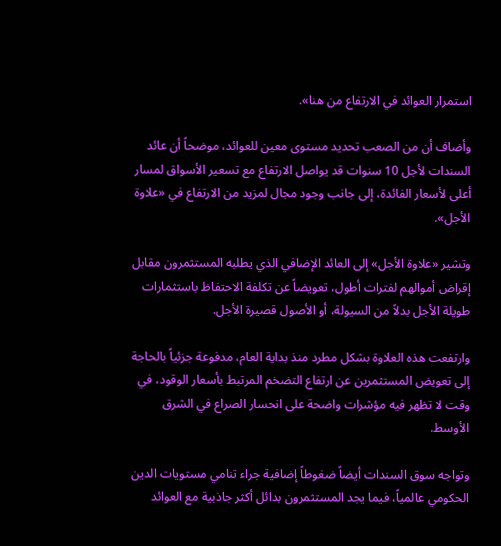استمرار العوائد في الارتفاع من هنا».

وأضاف أن من الصعب تحديد مستوى معين للعوائد، موضحاً أن عائد السندات لأجل 10 سنوات قد يواصل الارتفاع مع تسعير الأسواق لمسار أعلى لأسعار الفائدة، إلى جانب وجود مجال لمزيد من الارتفاع في «علاوة الأجل».

وتشير «علاوة الأجل» إلى العائد الإضافي الذي يطلبه المستثمرون مقابل إقراض أموالهم لفترات أطول، تعويضاً عن تكلفة الاحتفاظ باستثمارات طويلة الأجل بدلاً من السيولة، أو الأصول قصيرة الأجل.

وارتفعت هذه العلاوة بشكل مطرد منذ بداية العام، مدفوعة جزئياً بالحاجة إلى تعويض المستثمرين عن ارتفاع التضخم المرتبط بأسعار الوقود، في وقت لا تظهر فيه مؤشرات واضحة على انحسار الصراع في الشرق الأوسط.

وتواجه سوق السندات أيضاً ضغوطاً إضافية جراء تنامي مستويات الدين الحكومي عالمياً، فيما يجد المستثمرون بدائل أكثر جاذبية مع العوائد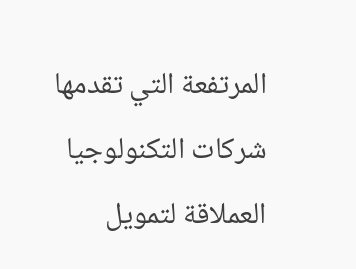المرتفعة التي تقدمها شركات التكنولوجيا العملاقة لتمويل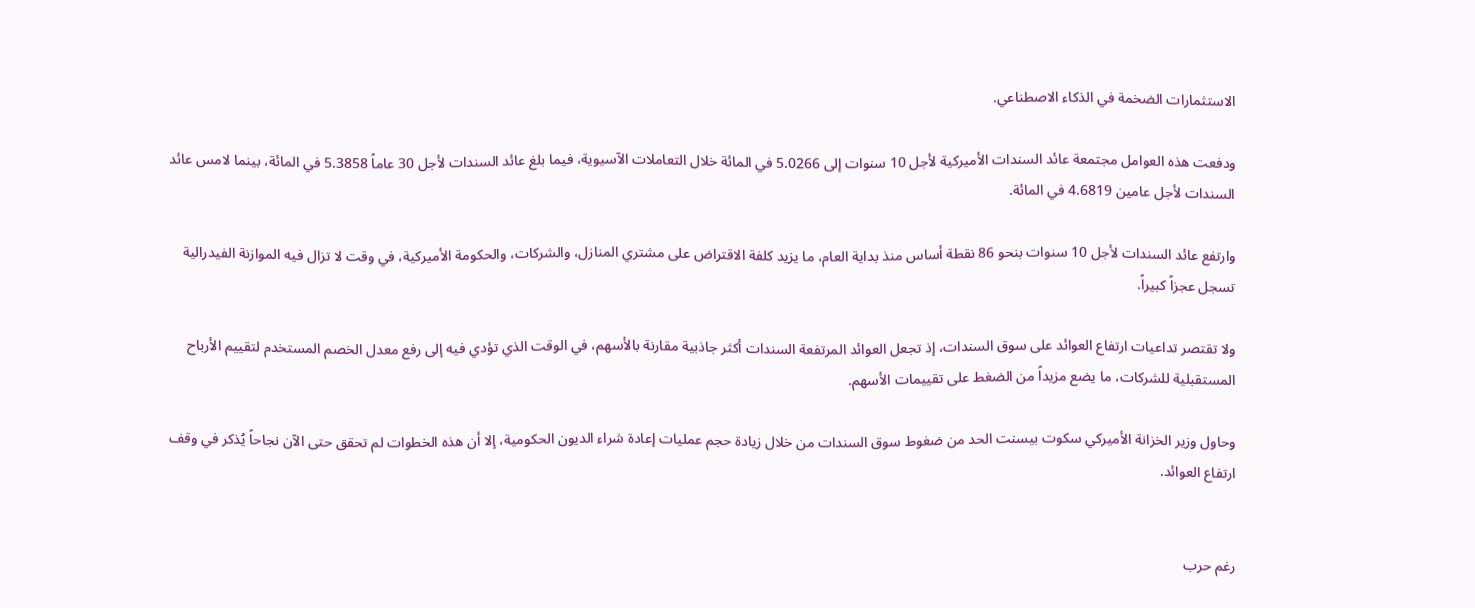الاستثمارات الضخمة في الذكاء الاصطناعي.

ودفعت هذه العوامل مجتمعة عائد السندات الأميركية لأجل 10 سنوات إلى 5.0266 في المائة خلال التعاملات الآسيوية، فيما بلغ عائد السندات لأجل 30 عاماً 5.3858 في المائة، بينما لامس عائد السندات لأجل عامين 4.6819 في المائة.

وارتفع عائد السندات لأجل 10 سنوات بنحو 86 نقطة أساس منذ بداية العام، ما يزيد كلفة الاقتراض على مشتري المنازل، والشركات، والحكومة الأميركية، في وقت لا تزال فيه الموازنة الفيدرالية تسجل عجزاً كبيراً.

ولا تقتصر تداعيات ارتفاع العوائد على سوق السندات، إذ تجعل العوائد المرتفعة السندات أكثر جاذبية مقارنة بالأسهم، في الوقت الذي تؤدي فيه إلى رفع معدل الخصم المستخدم لتقييم الأرباح المستقبلية للشركات، ما يضع مزيداً من الضغط على تقييمات الأسهم.

وحاول وزير الخزانة الأميركي سكوت بيسنت الحد من ضغوط سوق السندات من خلال زيادة حجم عمليات إعادة شراء الديون الحكومية، إلا أن هذه الخطوات لم تحقق حتى الآن نجاحاً يُذكر في وقف ارتفاع العوائد.


رغم حرب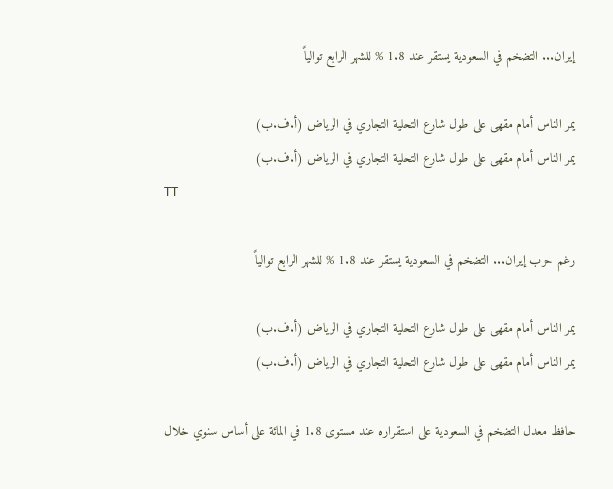إيران... التضخم في السعودية يستقر عند 1.8 % للشهر الرابع توالياً

يمر الناس أمام مقهى على طول شارع التحلية التجاري في الرياض (أ.ف.ب)
يمر الناس أمام مقهى على طول شارع التحلية التجاري في الرياض (أ.ف.ب)
TT

رغم حرب إيران... التضخم في السعودية يستقر عند 1.8 % للشهر الرابع توالياً

يمر الناس أمام مقهى على طول شارع التحلية التجاري في الرياض (أ.ف.ب)
يمر الناس أمام مقهى على طول شارع التحلية التجاري في الرياض (أ.ف.ب)

حافظ معدل التضخم في السعودية على استقراره عند مستوى 1.8 في المائة على أساس سنوي خلال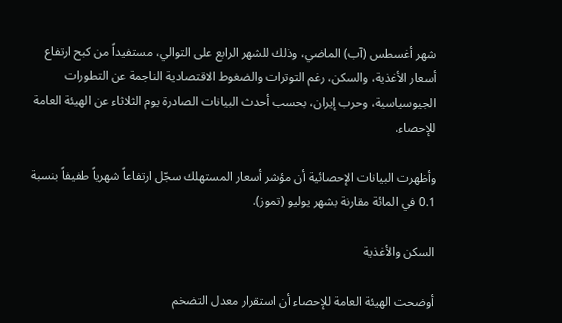شهر أغسطس (آب) الماضي، وذلك للشهر الرابع على التوالي، مستفيداً من كبح ارتفاع أسعار الأغذية، والسكن، رغم التوترات والضغوط الاقتصادية الناجمة عن التطورات الجيوسياسية، وحرب إيران، بحسب أحدث البيانات الصادرة يوم الثلاثاء عن الهيئة العامة للإحصاء.

وأظهرت البيانات الإحصائية أن مؤشر أسعار المستهلك سجّل ارتفاعاً شهرياً طفيفاً بنسبة 0.1 في المائة مقارنة بشهر يوليو (تموز).

السكن والأغذية

أوضحت الهيئة العامة للإحصاء أن استقرار معدل التضخم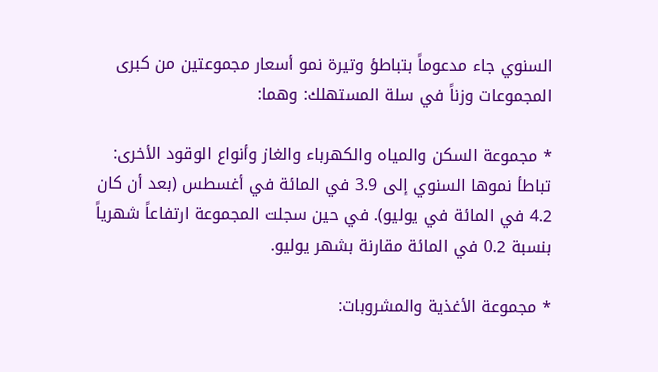السنوي جاء مدعوماً بتباطؤ وتيرة نمو أسعار مجموعتين من كبرى المجموعات وزناً في سلة المستهلك: وهما:

* مجموعة السكن والمياه والكهرباء والغاز وأنواع الوقود الأخرى: تباطأ نموها السنوي إلى 3.9 في المائة في أغسطس (بعد أن كان 4.2 في المائة في يوليو). في حين سجلت المجموعة ارتفاعاً شهرياً بنسبة 0.2 في المائة مقارنة بشهر يوليو.

* مجموعة الأغذية والمشروبات: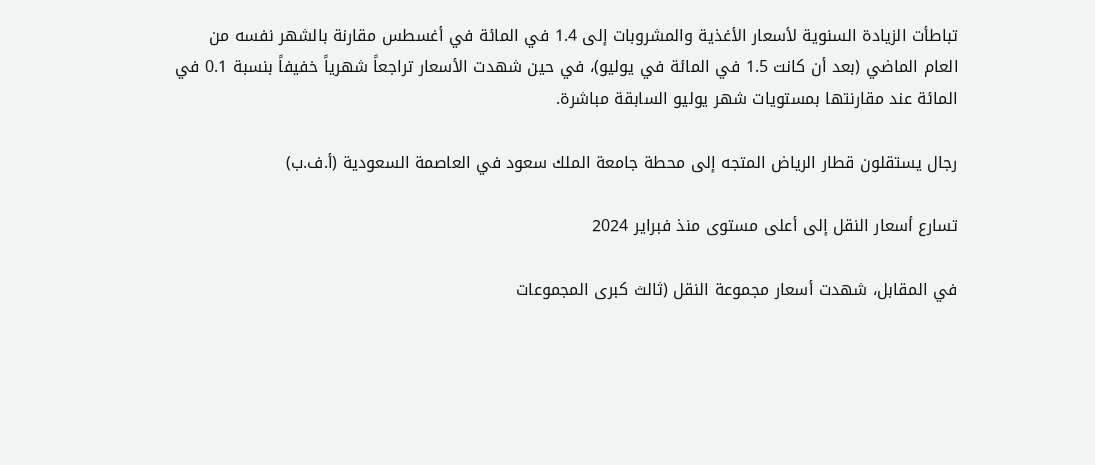تباطأت الزيادة السنوية لأسعار الأغذية والمشروبات إلى 1.4 في المائة في أغسطس مقارنة بالشهر نفسه من العام الماضي (بعد أن كانت 1.5 في المائة في يوليو)، في حين شهدت الأسعار تراجعاً شهرياً خفيفاً بنسبة 0.1 في المائة عند مقارنتها بمستويات شهر يوليو السابقة مباشرة.

رجال يستقلون قطار الرياض المتجه إلى محطة جامعة الملك سعود في العاصمة السعودية (أ.ف.ب)

تسارع أسعار النقل إلى أعلى مستوى منذ فبراير 2024

في المقابل، شهدت أسعار مجموعة النقل (ثالث كبرى المجموعات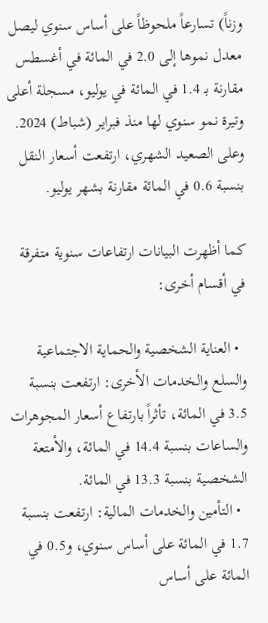وزناً) تسارعاً ملحوظاً على أساس سنوي ليصل معدل نموها إلى 2.0 في المائة في أغسطس مقارنة بـ 1.4 في المائة في يوليو، مسجلة أعلى وتيرة نمو سنوي لها منذ فبراير (شباط) 2024. وعلى الصعيد الشهري، ارتفعت أسعار النقل بنسبة 0.6 في المائة مقارنة بشهر يوليو.

كما أظهرت البيانات ارتفاعات سنوية متفرقة في أقسام أخرى:

  • العناية الشخصية والحماية الاجتماعية والسلع والخدمات الأخرى: ارتفعت بنسبة 3.5 في المائة، تأثراً بارتفاع أسعار المجوهرات والساعات بنسبة 14.4 في المائة، والأمتعة الشخصية بنسبة 13.3 في المائة.
  • التأمين والخدمات المالية: ارتفعت بنسبة 1.7 في المائة على أساس سنوي، و0.5 في المائة على أساس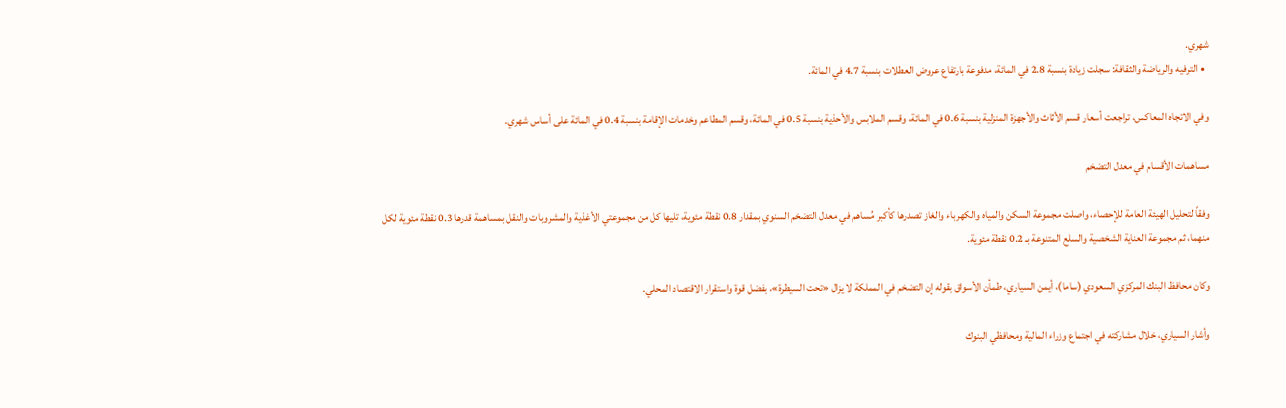شهري.
  • الترفيه والرياضة والثقافة: سجلت زيادة بنسبة 2.8 في المائة، مدفوعة بارتفاع عروض العطلات بنسبة 4.7 في المائة.

وفي الاتجاه المعاكس، تراجعت أسعار قسم الأثاث والأجهزة المنزلية بنسبة 0.6 في المائة، وقسم الملابس والأحذية بنسبة 0.5 في المائة، وقسم المطاعم وخدمات الإقامة بنسبة 0.4 في المائة على أساس شهري.

مساهمات الأقسام في معدل التضخم

وفقاً لتحليل الهيئة العامة للإحصاء، واصلت مجموعة السكن والمياه والكهرباء والغاز تصدرها كأكبر مُساهم في معدل التضخم السنوي بمقدار 0.8 نقطة مئوية، تليها كل من مجموعتي الأغذية والمشروبات والنقل بمساهمة قدرها 0.3 نقطة مئوية لكل منهما، ثم مجموعة العناية الشخصية والسلع المتنوعة بـ 0.2 نقطة مئوية.

وكان محافظ البنك المركزي السعودي (ساما)، أيمن السياري، طمأن الأسواق بقوله إن التضخم في المملكة لا يزال «تحت السيطرة»، بفضل قوة واستقرار الاقتصاد المحلي.

وأشار السياري، خلال مشاركته في اجتماع وزراء المالية ومحافظي البنوك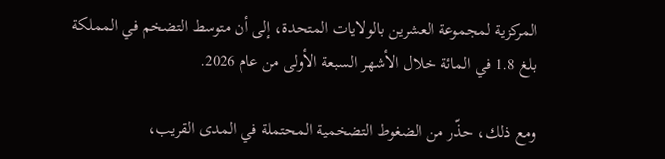المركزية لمجموعة العشرين بالولايات المتحدة، إلى أن متوسط التضخم في المملكة بلغ 1.8 في المائة خلال الأشهر السبعة الأولى من عام 2026.

ومع ذلك، حذّر من الضغوط التضخمية المحتملة في المدى القريب،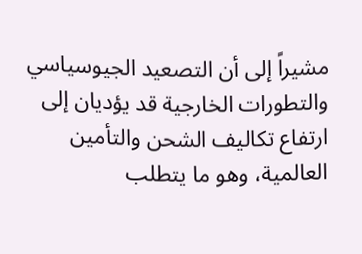مشيراً إلى أن التصعيد الجيوسياسي والتطورات الخارجية قد يؤديان إلى ارتفاع تكاليف الشحن والتأمين العالمية، وهو ما يتطلب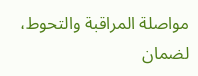مواصلة المراقبة والتحوط، لضمان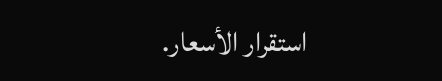استقرار الأسعار.